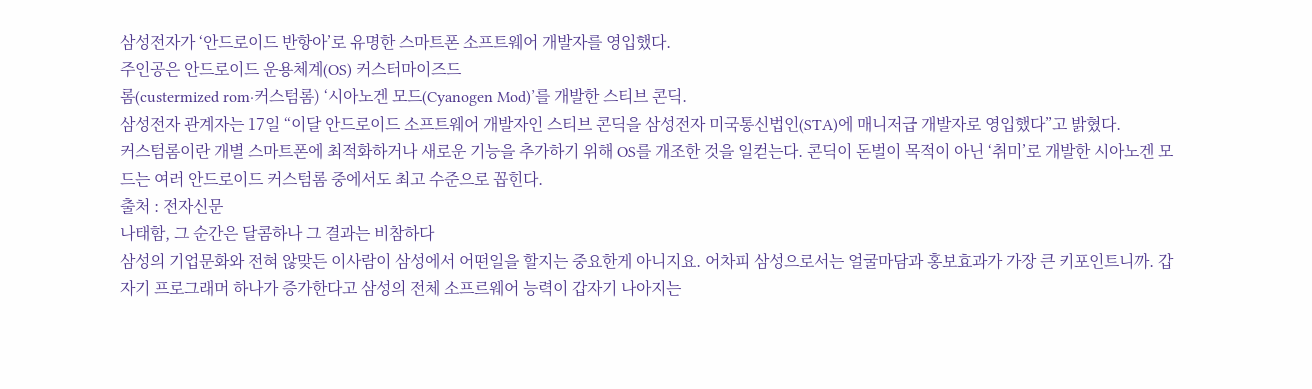삼성전자가 ‘안드로이드 반항아’로 유명한 스마트폰 소프트웨어 개발자를 영입했다.
주인공은 안드로이드 운용체계(OS) 커스터마이즈드
롬(custermized rom·커스텀롬) ‘시아노겐 모드(Cyanogen Mod)’를 개발한 스티브 콘딕.
삼성전자 관계자는 17일 “이달 안드로이드 소프트웨어 개발자인 스티브 콘딕을 삼성전자 미국통신법인(STA)에 매니저급 개발자로 영입했다”고 밝혔다.
커스텀롬이란 개별 스마트폰에 최적화하거나 새로운 기능을 추가하기 위해 OS를 개조한 것을 일컫는다. 콘딕이 돈벌이 목적이 아닌 ‘취미’로 개발한 시아노겐 모드는 여러 안드로이드 커스텀롬 중에서도 최고 수준으로 꼽힌다.
출처 : 전자신문
나태함, 그 순간은 달콤하나 그 결과는 비참하다
삼성의 기업문화와 전혀 않맞든 이사람이 삼성에서 어떤일을 할지는 중요한게 아니지요. 어차피 삼성으로서는 얼굴마담과 홍보효과가 가장 큰 키포인트니까. 갑자기 프로그래머 하나가 증가한다고 삼성의 전체 소프르웨어 능력이 갑자기 나아지는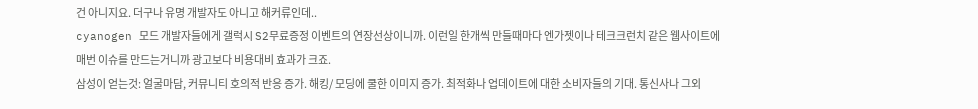건 아니지요. 더구나 유명 개발자도 아니고 해커류인데..
cyanogen 모드 개발자들에게 갤럭시 S2무료증정 이벤트의 연장선상이니까. 이런일 한개씩 만들때마다 엔가젯이나 테크크런치 같은 웹사이트에 매번 이슈를 만드는거니까 광고보다 비용대비 효과가 크죠.
삼성이 얻는것: 얼굴마담, 커뮤니티 호의적 반응 증가. 해킹/ 모딩에 쿨한 이미지 증가. 최적화나 업데이트에 대한 소비자들의 기대. 통신사나 그외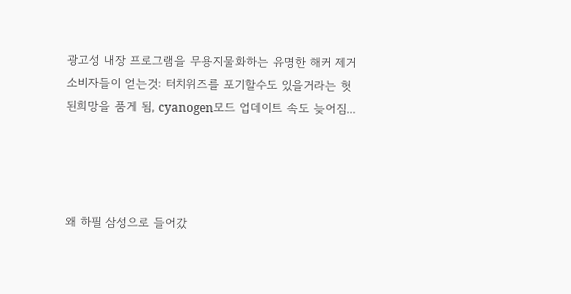광고성 내장 프로그램을 무용지물화하는 유명한 해커 제거
소비자들이 얻는것: 터치위즈를 포기할수도 있을거라는 헛된희망을 품게 됨, cyanogen모드 업데이트 속도 늦어짐...




왜 하필 삼성으로 들어갔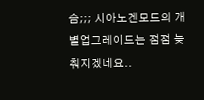슴;;; 시아노겐모드의 개별업그레이드는 점점 늦춰지겠네요..